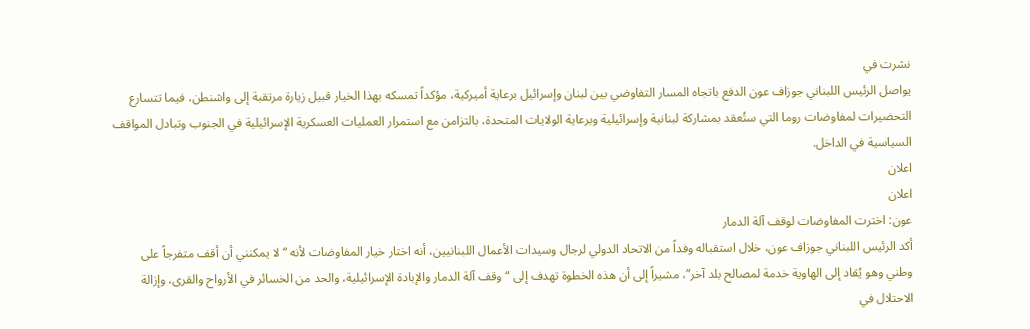نشرت في
يواصل الرئيس اللبناني جوزاف عون الدفع باتجاه المسار التفاوضي بين لبنان وإسرائيل برعاية أميركية، مؤكداً تمسكه بهذا الخيار قبيل زيارة مرتقبة إلى واشنطن، فيما تتسارع التحضيرات لمفاوضات روما التي ستُعقد بمشاركة لبنانية وإسرائيلية وبرعاية الولايات المتحدة، بالتزامن مع استمرار العمليات العسكرية الإسرائيلية في الجنوب وتبادل المواقف السياسية في الداخل.
اعلان
اعلان
عون: اخترت المفاوضات لوقف آلة الدمار
أكد الرئيس اللبناني جوزاف عون، خلال استقباله وفداً من الاتحاد الدولي لرجال وسيدات الأعمال اللبنانيين، أنه اختار خيار المفاوضات لأنه “لا يمكنني أن أقف متفرجاً على وطني وهو يُقاد إلى الهاوية خدمة لمصالح بلد آخر”، مشيراً إلى أن هذه الخطوة تهدف إلى “وقف آلة الدمار والإبادة الإسرائيلية، والحد من الخسائر في الأرواح والقرى، وإزالة الاحتلال في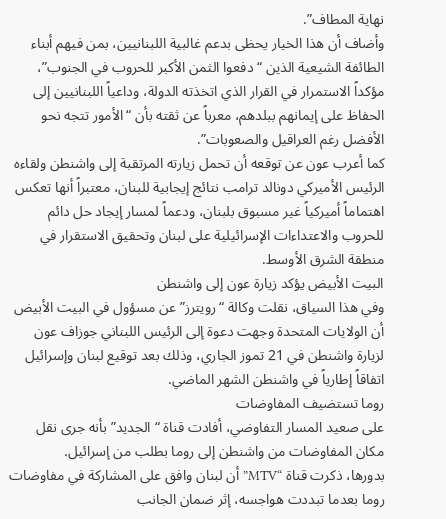نهاية المطاف”.
وأضاف أن هذا الخيار يحظى بدعم غالبية اللبنانيين، بمن فيهم أبناء الطائفة الشيعية الذين “دفعوا الثمن الأكبر للحروب في الجنوب”، مؤكداً الاستمرار في القرار الذي اتخذته الدولة، وداعياً اللبنانيين إلى الحفاظ على إيمانهم ببلدهم، معرباً عن ثقته بأن “الأمور تتجه نحو الأفضل رغم العراقيل والصعوبات”.
كما أعرب عون عن توقعه أن تحمل زيارته المرتقبة إلى واشنطن ولقاءه الرئيس الأميركي دونالد ترامب نتائج إيجابية للبنان، معتبراً أنها تعكس اهتماماً أميركياً غير مسبوق بلبنان، ودعماً لمسار إيجاد حل دائم للحروب والاعتداءات الإسرائيلية على لبنان وتحقيق الاستقرار في منطقة الشرق الأوسط.
البيت الأبيض يؤكد زيارة عون إلى واشنطن
وفي هذا السياق، نقلت وكالة “رويترز” عن مسؤول في البيت الأبيض أن الولايات المتحدة وجهت دعوة إلى الرئيس اللبناني جوزاف عون لزيارة واشنطن في 21 تموز الجاري، وذلك بعد توقيع لبنان وإسرائيل اتفاقاً إطارياً في واشنطن الشهر الماضي.
روما تستضيف المفاوضات
على صعيد المسار التفاوضي، أفادت قناة “الجديد” بأنه جرى نقل مكان المفاوضات من واشنطن إلى روما بطلب من إسرائيل.
بدورها، ذكرت قناة “MTV” أن لبنان وافق على المشاركة في مفاوضات روما بعدما تبددت هواجسه، إثر ضمان الجانب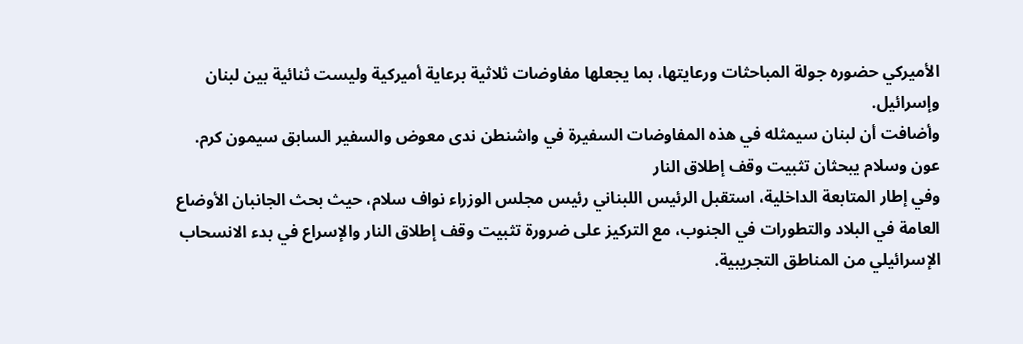الأميركي حضوره جولة المباحثات ورعايتها، بما يجعلها مفاوضات ثلاثية برعاية أميركية وليست ثنائية بين لبنان وإسرائيل.
وأضافت أن لبنان سيمثله في هذه المفاوضات السفيرة في واشنطن ندى معوض والسفير السابق سيمون كرم.
عون وسلام يبحثان تثبيت وقف إطلاق النار
وفي إطار المتابعة الداخلية، استقبل الرئيس اللبناني رئيس مجلس الوزراء نواف سلام، حيث بحث الجانبان الأوضاع العامة في البلاد والتطورات في الجنوب، مع التركيز على ضرورة تثبيت وقف إطلاق النار والإسراع في بدء الانسحاب الإسرائيلي من المناطق التجريبية.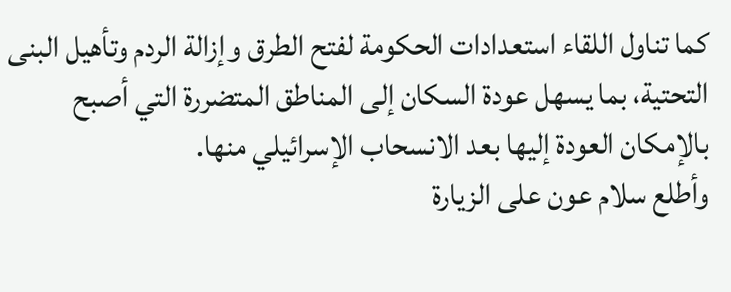كما تناول اللقاء استعدادات الحكومة لفتح الطرق وإزالة الردم وتأهيل البنى التحتية، بما يسهل عودة السكان إلى المناطق المتضررة التي أصبح بالإمكان العودة إليها بعد الانسحاب الإسرائيلي منها.
وأطلع سلام عون على الزيارة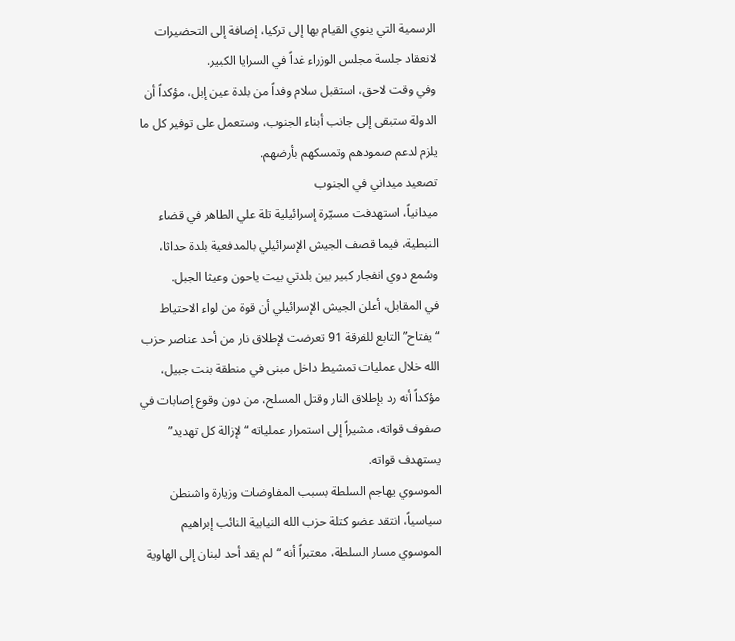الرسمية التي ينوي القيام بها إلى تركيا، إضافة إلى التحضيرات لانعقاد جلسة مجلس الوزراء غداً في السرايا الكبير.
وفي وقت لاحق، استقبل سلام وفداً من بلدة عين إبل، مؤكداً أن الدولة ستبقى إلى جانب أبناء الجنوب، وستعمل على توفير كل ما يلزم لدعم صمودهم وتمسكهم بأرضهم.
تصعيد ميداني في الجنوب
ميدانياً، استهدفت مسيّرة إسرائيلية تلة علي الطاهر في قضاء النبطية، فيما قصف الجيش الإسرائيلي بالمدفعية بلدة حداثا، وسُمع دوي انفجار كبير بين بلدتي بيت ياحون وعيثا الجبل.
في المقابل، أعلن الجيش الإسرائيلي أن قوة من لواء الاحتياط “يفتاح” التابع للفرقة 91 تعرضت لإطلاق نار من أحد عناصر حزب الله خلال عمليات تمشيط داخل مبنى في منطقة بنت جبيل، مؤكداً أنه رد بإطلاق النار وقتل المسلح، من دون وقوع إصابات في صفوف قواته، مشيراً إلى استمرار عملياته “لإزالة كل تهديد” يستهدف قواته.
الموسوي يهاجم السلطة بسبب المفاوضات وزيارة واشنطن
سياسياً، انتقد عضو كتلة حزب الله النيابية النائب إبراهيم الموسوي مسار السلطة، معتبراً أنه “لم يقد أحد لبنان إلى الهاوية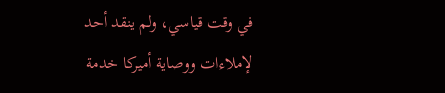في وقت قياسي، ولم ينقد أحد لإملاءات ووصاية أميركا خدمة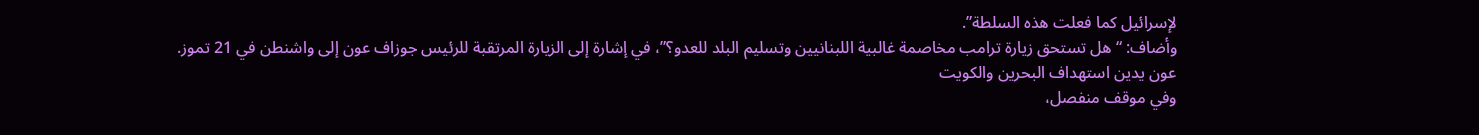لإسرائيل كما فعلت هذه السلطة”.
وأضاف: “هل تستحق زيارة ترامب مخاصمة غالبية اللبنانيين وتسليم البلد للعدو؟”، في إشارة إلى الزيارة المرتقبة للرئيس جوزاف عون إلى واشنطن في 21 تموز.
عون يدين استهداف البحرين والكويت
وفي موقف منفصل،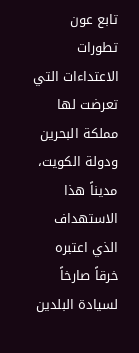تابع عون تطورات الاعتداءات التي تعرضت لها مملكة البحرين ودولة الكويت، مديناً هذا الاستهداف الذي اعتبره خرقاً صارخاً لسيادة البلدين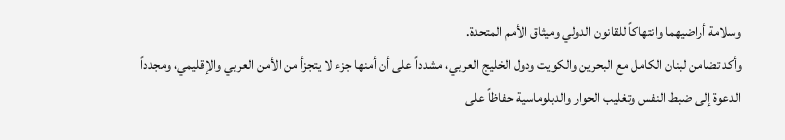وسلامة أراضيهما وانتهاكاً للقانون الدولي وميثاق الأمم المتحدة.
وأكد تضامن لبنان الكامل مع البحرين والكويت ودول الخليج العربي، مشدداً على أن أمنها جزء لا يتجزأ من الأمن العربي والإقليمي، ومجدداً الدعوة إلى ضبط النفس وتغليب الحوار والدبلوماسية حفاظاً على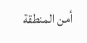أمن المنطقة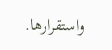واستقرارها.